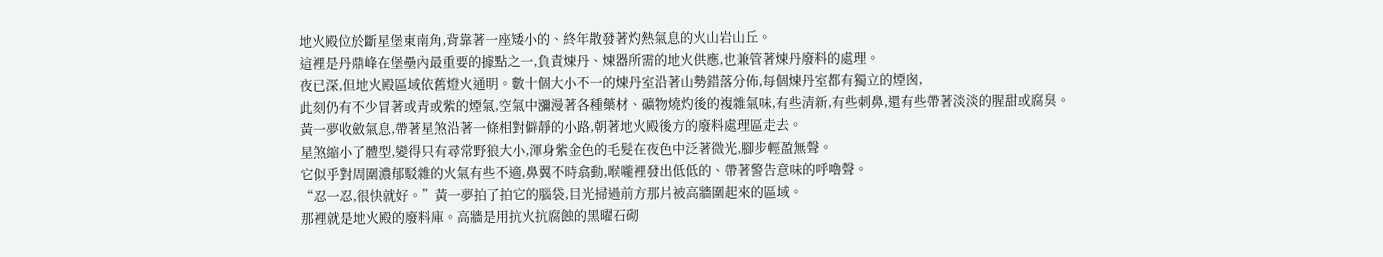地火殿位於斷星堡東南角,背靠著一座矮小的、終年散發著灼熱氣息的火山岩山丘。
這裡是丹鼎峰在堡壘內最重要的據點之一,負責煉丹、煉器所需的地火供應,也兼管著煉丹廢料的處理。
夜已深,但地火殿區域依舊燈火通明。數十個大小不一的煉丹室沿著山勢錯落分佈,每個煉丹室都有獨立的煙囪,
此刻仍有不少冒著或青或紫的煙氣,空氣中瀰漫著各種藥材、礦物燒灼後的複雜氣味,有些清新,有些刺鼻,還有些帶著淡淡的腥甜或腐臭。
黃一夢收斂氣息,帶著星煞沿著一條相對僻靜的小路,朝著地火殿後方的廢料處理區走去。
星煞縮小了體型,變得只有尋常野狼大小,渾身紫金色的毛髮在夜色中泛著微光,腳步輕盈無聲。
它似乎對周圍濃郁駁雜的火氣有些不適,鼻翼不時翕動,喉嚨裡發出低低的、帶著警告意味的呼嚕聲。
“忍一忍,很快就好。”黃一夢拍了拍它的腦袋,目光掃過前方那片被高牆圍起來的區域。
那裡就是地火殿的廢料庫。高牆是用抗火抗腐蝕的黑曜石砌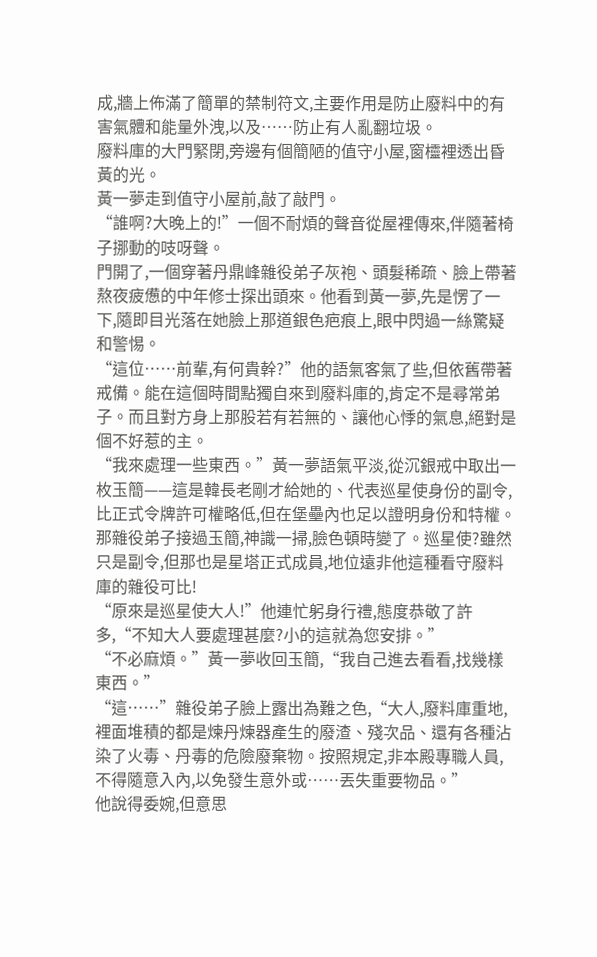成,牆上佈滿了簡單的禁制符文,主要作用是防止廢料中的有害氣體和能量外洩,以及……防止有人亂翻垃圾。
廢料庫的大門緊閉,旁邊有個簡陋的值守小屋,窗欞裡透出昏黃的光。
黃一夢走到值守小屋前,敲了敲門。
“誰啊?大晚上的!”一個不耐煩的聲音從屋裡傳來,伴隨著椅子挪動的吱呀聲。
門開了,一個穿著丹鼎峰雜役弟子灰袍、頭髮稀疏、臉上帶著熬夜疲憊的中年修士探出頭來。他看到黃一夢,先是愣了一下,隨即目光落在她臉上那道銀色疤痕上,眼中閃過一絲驚疑和警惕。
“這位……前輩,有何貴幹?”他的語氣客氣了些,但依舊帶著戒備。能在這個時間點獨自來到廢料庫的,肯定不是尋常弟子。而且對方身上那股若有若無的、讓他心悸的氣息,絕對是個不好惹的主。
“我來處理一些東西。”黃一夢語氣平淡,從沉銀戒中取出一枚玉簡——這是韓長老剛才給她的、代表巡星使身份的副令,比正式令牌許可權略低,但在堡壘內也足以證明身份和特權。
那雜役弟子接過玉簡,神識一掃,臉色頓時變了。巡星使?雖然只是副令,但那也是星塔正式成員,地位遠非他這種看守廢料庫的雜役可比!
“原來是巡星使大人!”他連忙躬身行禮,態度恭敬了許多,“不知大人要處理甚麼?小的這就為您安排。”
“不必麻煩。”黃一夢收回玉簡,“我自己進去看看,找幾樣東西。”
“這……”雜役弟子臉上露出為難之色,“大人,廢料庫重地,裡面堆積的都是煉丹煉器產生的廢渣、殘次品、還有各種沾染了火毒、丹毒的危險廢棄物。按照規定,非本殿專職人員,不得隨意入內,以免發生意外或……丟失重要物品。”
他說得委婉,但意思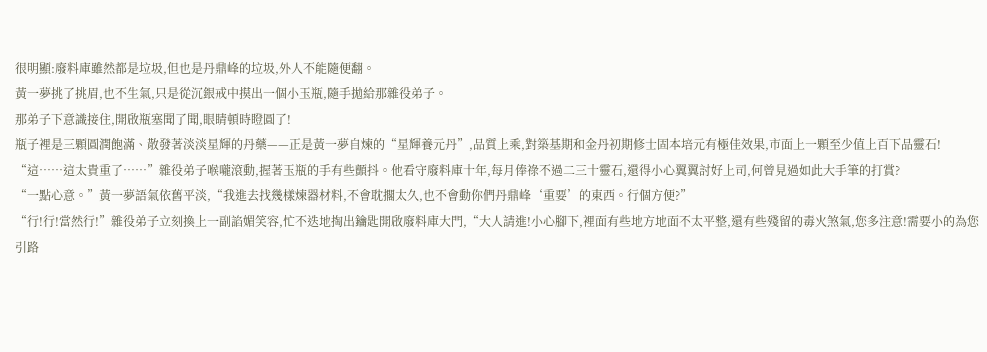很明顯:廢料庫雖然都是垃圾,但也是丹鼎峰的垃圾,外人不能隨便翻。
黃一夢挑了挑眉,也不生氣,只是從沉銀戒中摸出一個小玉瓶,隨手拋給那雜役弟子。
那弟子下意識接住,開啟瓶塞聞了聞,眼睛頓時瞪圓了!
瓶子裡是三顆圓潤飽滿、散發著淡淡星輝的丹藥——正是黃一夢自煉的“星輝養元丹”,品質上乘,對築基期和金丹初期修士固本培元有極佳效果,市面上一顆至少值上百下品靈石!
“這……這太貴重了……”雜役弟子喉嚨滾動,握著玉瓶的手有些顫抖。他看守廢料庫十年,每月俸祿不過二三十靈石,還得小心翼翼討好上司,何曾見過如此大手筆的打賞?
“一點心意。”黃一夢語氣依舊平淡,“我進去找幾樣煉器材料,不會耽擱太久,也不會動你們丹鼎峰‘重要’的東西。行個方便?”
“行!行!當然行!”雜役弟子立刻換上一副諂媚笑容,忙不迭地掏出鑰匙開啟廢料庫大門,“大人請進!小心腳下,裡面有些地方地面不太平整,還有些殘留的毒火煞氣,您多注意!需要小的為您引路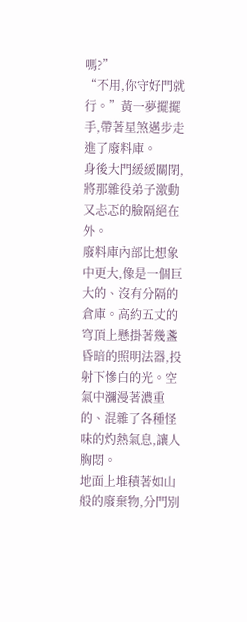嗎?”
“不用,你守好門就行。”黃一夢擺擺手,帶著星煞邁步走進了廢料庫。
身後大門緩緩關閉,將那雜役弟子激動又忐忑的臉隔絕在外。
廢料庫內部比想象中更大,像是一個巨大的、沒有分隔的倉庫。高約五丈的穹頂上懸掛著幾盞昏暗的照明法器,投射下慘白的光。空氣中瀰漫著濃重的、混雜了各種怪味的灼熱氣息,讓人胸悶。
地面上堆積著如山般的廢棄物,分門別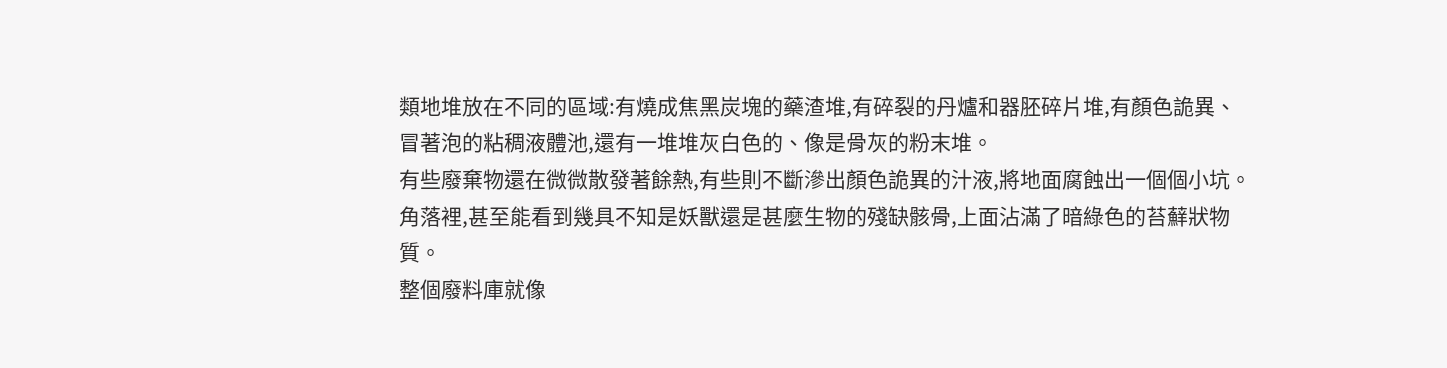類地堆放在不同的區域:有燒成焦黑炭塊的藥渣堆,有碎裂的丹爐和器胚碎片堆,有顏色詭異、冒著泡的粘稠液體池,還有一堆堆灰白色的、像是骨灰的粉末堆。
有些廢棄物還在微微散發著餘熱,有些則不斷滲出顏色詭異的汁液,將地面腐蝕出一個個小坑。角落裡,甚至能看到幾具不知是妖獸還是甚麼生物的殘缺骸骨,上面沾滿了暗綠色的苔蘚狀物質。
整個廢料庫就像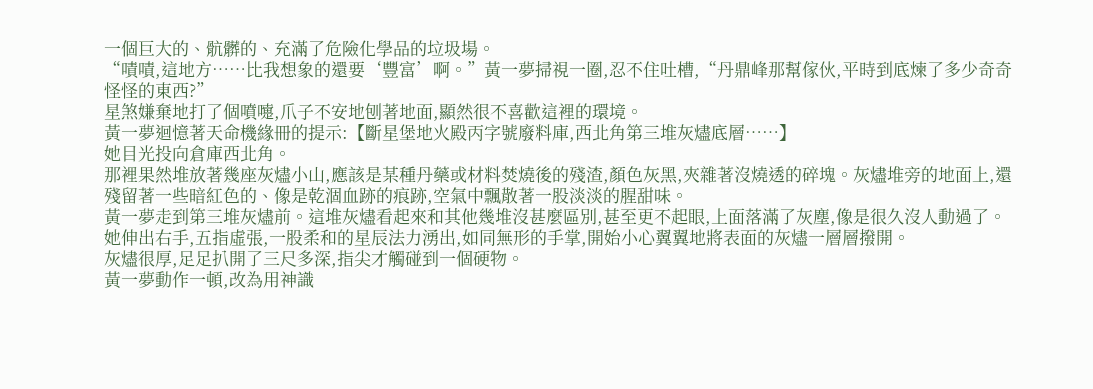一個巨大的、骯髒的、充滿了危險化學品的垃圾場。
“嘖嘖,這地方……比我想象的還要‘豐富’啊。”黃一夢掃視一圈,忍不住吐槽,“丹鼎峰那幫傢伙,平時到底煉了多少奇奇怪怪的東西?”
星煞嫌棄地打了個噴嚏,爪子不安地刨著地面,顯然很不喜歡這裡的環境。
黃一夢迴憶著天命機緣冊的提示:【斷星堡地火殿丙字號廢料庫,西北角第三堆灰燼底層……】
她目光投向倉庫西北角。
那裡果然堆放著幾座灰燼小山,應該是某種丹藥或材料焚燒後的殘渣,顏色灰黑,夾雜著沒燒透的碎塊。灰燼堆旁的地面上,還殘留著一些暗紅色的、像是乾涸血跡的痕跡,空氣中飄散著一股淡淡的腥甜味。
黃一夢走到第三堆灰燼前。這堆灰燼看起來和其他幾堆沒甚麼區別,甚至更不起眼,上面落滿了灰塵,像是很久沒人動過了。
她伸出右手,五指虛張,一股柔和的星辰法力湧出,如同無形的手掌,開始小心翼翼地將表面的灰燼一層層撥開。
灰燼很厚,足足扒開了三尺多深,指尖才觸碰到一個硬物。
黃一夢動作一頓,改為用神識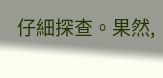仔細探查。果然,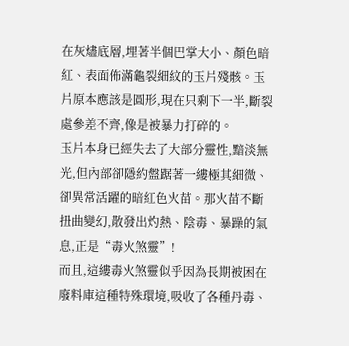在灰燼底層,埋著半個巴掌大小、顏色暗紅、表面佈滿龜裂細紋的玉片殘骸。玉片原本應該是圓形,現在只剩下一半,斷裂處參差不齊,像是被暴力打碎的。
玉片本身已經失去了大部分靈性,黯淡無光,但內部卻隱約盤踞著一縷極其細微、卻異常活躍的暗紅色火苗。那火苗不斷扭曲變幻,散發出灼熱、陰毒、暴躁的氣息,正是“毒火煞靈”!
而且,這縷毒火煞靈似乎因為長期被困在廢料庫這種特殊環境,吸收了各種丹毒、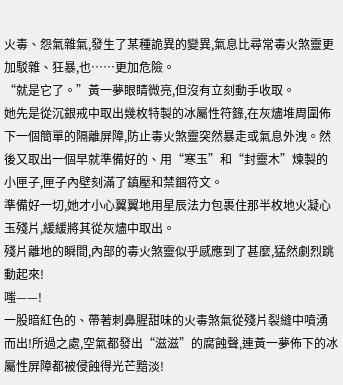火毒、怨氣雜氣,發生了某種詭異的變異,氣息比尋常毒火煞靈更加駁雜、狂暴,也……更加危險。
“就是它了。”黃一夢眼睛微亮,但沒有立刻動手收取。
她先是從沉銀戒中取出幾枚特製的冰屬性符籙,在灰燼堆周圍佈下一個簡單的隔離屏障,防止毒火煞靈突然暴走或氣息外洩。然後又取出一個早就準備好的、用“寒玉”和“封靈木”煉製的小匣子,匣子內壁刻滿了鎮壓和禁錮符文。
準備好一切,她才小心翼翼地用星辰法力包裹住那半枚地火凝心玉殘片,緩緩將其從灰燼中取出。
殘片離地的瞬間,內部的毒火煞靈似乎感應到了甚麼,猛然劇烈跳動起來!
嗤——!
一股暗紅色的、帶著刺鼻腥甜味的火毒煞氣從殘片裂縫中噴湧而出!所過之處,空氣都發出“滋滋”的腐蝕聲,連黃一夢佈下的冰屬性屏障都被侵蝕得光芒黯淡!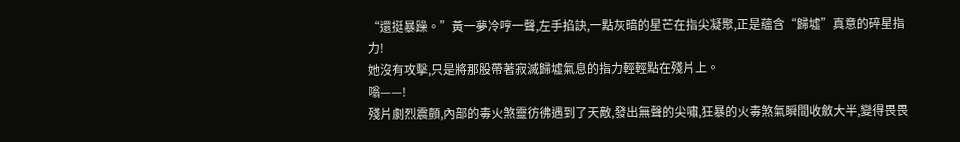“還挺暴躁。”黃一夢冷哼一聲,左手掐訣,一點灰暗的星芒在指尖凝聚,正是蘊含“歸墟”真意的碎星指力!
她沒有攻擊,只是將那股帶著寂滅歸墟氣息的指力輕輕點在殘片上。
嗡——!
殘片劇烈震顫,內部的毒火煞靈彷彿遇到了天敵,發出無聲的尖嘯,狂暴的火毒煞氣瞬間收斂大半,變得畏畏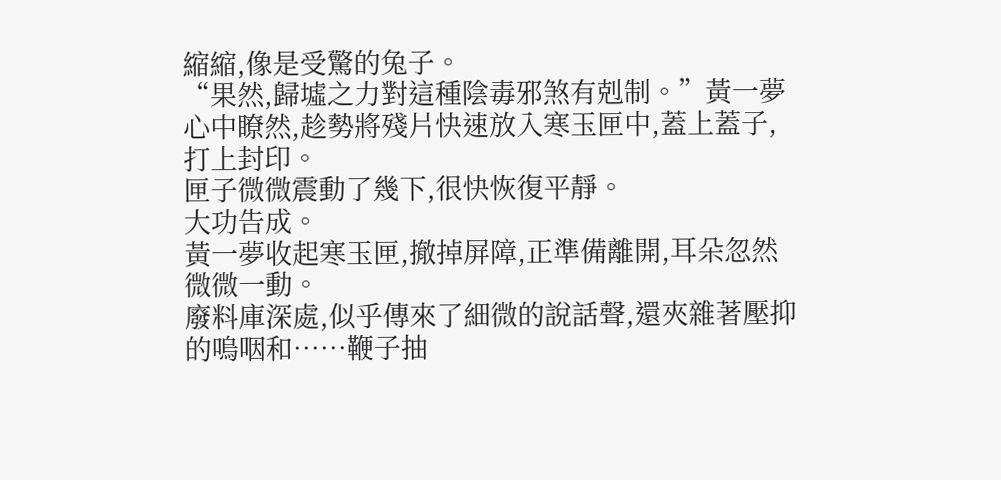縮縮,像是受驚的兔子。
“果然,歸墟之力對這種陰毒邪煞有剋制。”黃一夢心中瞭然,趁勢將殘片快速放入寒玉匣中,蓋上蓋子,打上封印。
匣子微微震動了幾下,很快恢復平靜。
大功告成。
黃一夢收起寒玉匣,撤掉屏障,正準備離開,耳朵忽然微微一動。
廢料庫深處,似乎傳來了細微的說話聲,還夾雜著壓抑的嗚咽和……鞭子抽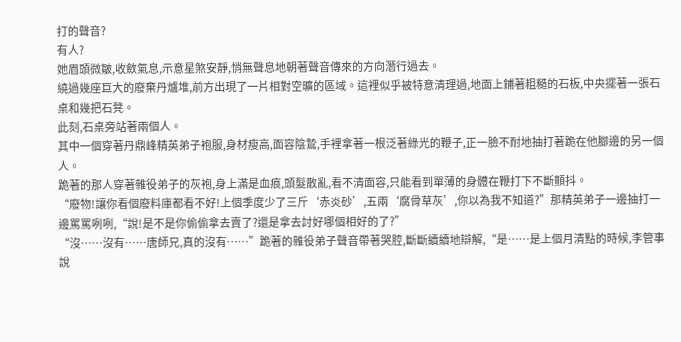打的聲音?
有人?
她眉頭微皺,收斂氣息,示意星煞安靜,悄無聲息地朝著聲音傳來的方向潛行過去。
繞過幾座巨大的廢棄丹爐堆,前方出現了一片相對空曠的區域。這裡似乎被特意清理過,地面上鋪著粗糙的石板,中央擺著一張石桌和幾把石凳。
此刻,石桌旁站著兩個人。
其中一個穿著丹鼎峰精英弟子袍服,身材瘦高,面容陰鷙,手裡拿著一根泛著綠光的鞭子,正一臉不耐地抽打著跪在他腳邊的另一個人。
跪著的那人穿著雜役弟子的灰袍,身上滿是血痕,頭髮散亂,看不清面容,只能看到單薄的身體在鞭打下不斷顫抖。
“廢物!讓你看個廢料庫都看不好!上個季度少了三斤‘赤炎砂’,五兩‘腐骨草灰’,你以為我不知道?”那精英弟子一邊抽打一邊罵罵咧咧,“說!是不是你偷偷拿去賣了?還是拿去討好哪個相好的了?”
“沒……沒有……唐師兄,真的沒有……”跪著的雜役弟子聲音帶著哭腔,斷斷續續地辯解,“是……是上個月清點的時候,李管事說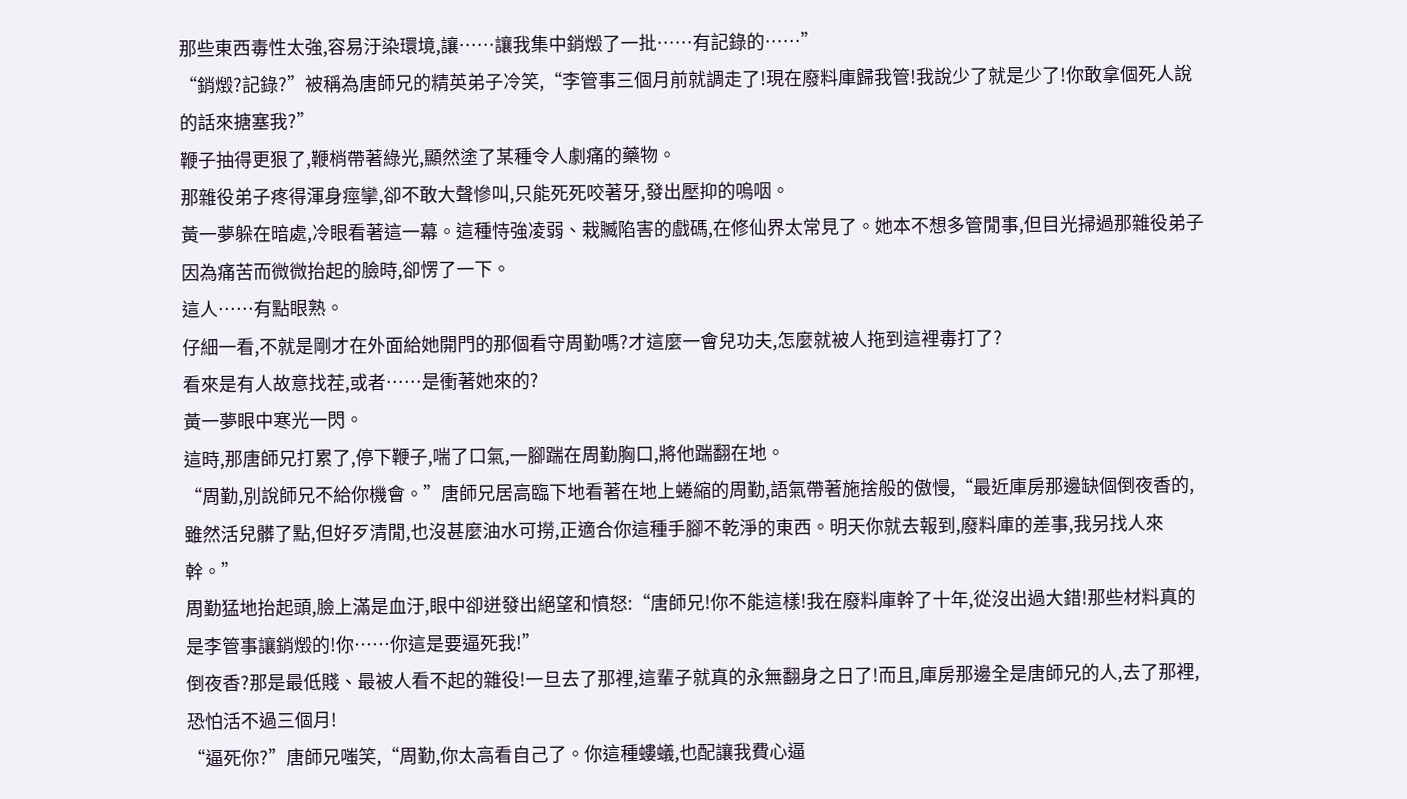那些東西毒性太強,容易汙染環境,讓……讓我集中銷燬了一批……有記錄的……”
“銷燬?記錄?”被稱為唐師兄的精英弟子冷笑,“李管事三個月前就調走了!現在廢料庫歸我管!我說少了就是少了!你敢拿個死人說的話來搪塞我?”
鞭子抽得更狠了,鞭梢帶著綠光,顯然塗了某種令人劇痛的藥物。
那雜役弟子疼得渾身痙攣,卻不敢大聲慘叫,只能死死咬著牙,發出壓抑的嗚咽。
黃一夢躲在暗處,冷眼看著這一幕。這種恃強凌弱、栽贓陷害的戲碼,在修仙界太常見了。她本不想多管閒事,但目光掃過那雜役弟子因為痛苦而微微抬起的臉時,卻愣了一下。
這人……有點眼熟。
仔細一看,不就是剛才在外面給她開門的那個看守周勤嗎?才這麼一會兒功夫,怎麼就被人拖到這裡毒打了?
看來是有人故意找茬,或者……是衝著她來的?
黃一夢眼中寒光一閃。
這時,那唐師兄打累了,停下鞭子,喘了口氣,一腳踹在周勤胸口,將他踹翻在地。
“周勤,別說師兄不給你機會。”唐師兄居高臨下地看著在地上蜷縮的周勤,語氣帶著施捨般的傲慢,“最近庫房那邊缺個倒夜香的,雖然活兒髒了點,但好歹清閒,也沒甚麼油水可撈,正適合你這種手腳不乾淨的東西。明天你就去報到,廢料庫的差事,我另找人來幹。”
周勤猛地抬起頭,臉上滿是血汙,眼中卻迸發出絕望和憤怒:“唐師兄!你不能這樣!我在廢料庫幹了十年,從沒出過大錯!那些材料真的是李管事讓銷燬的!你……你這是要逼死我!”
倒夜香?那是最低賤、最被人看不起的雜役!一旦去了那裡,這輩子就真的永無翻身之日了!而且,庫房那邊全是唐師兄的人,去了那裡,恐怕活不過三個月!
“逼死你?”唐師兄嗤笑,“周勤,你太高看自己了。你這種螻蟻,也配讓我費心逼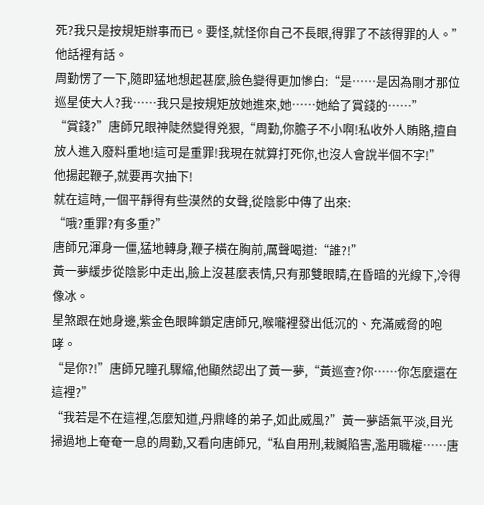死?我只是按規矩辦事而已。要怪,就怪你自己不長眼,得罪了不該得罪的人。”
他話裡有話。
周勤愣了一下,隨即猛地想起甚麼,臉色變得更加慘白:“是……是因為剛才那位巡星使大人?我……我只是按規矩放她進來,她……她給了賞錢的……”
“賞錢?”唐師兄眼神陡然變得兇狠,“周勤,你膽子不小啊!私收外人賄賂,擅自放人進入廢料重地!這可是重罪!我現在就算打死你,也沒人會說半個不字!”
他揚起鞭子,就要再次抽下!
就在這時,一個平靜得有些漠然的女聲,從陰影中傳了出來:
“哦?重罪?有多重?”
唐師兄渾身一僵,猛地轉身,鞭子橫在胸前,厲聲喝道:“誰?!”
黃一夢緩步從陰影中走出,臉上沒甚麼表情,只有那雙眼睛,在昏暗的光線下,冷得像冰。
星煞跟在她身邊,紫金色眼眸鎖定唐師兄,喉嚨裡發出低沉的、充滿威脅的咆哮。
“是你?!”唐師兄瞳孔驟縮,他顯然認出了黃一夢,“黃巡查?你……你怎麼還在這裡?”
“我若是不在這裡,怎麼知道,丹鼎峰的弟子,如此威風?”黃一夢語氣平淡,目光掃過地上奄奄一息的周勤,又看向唐師兄,“私自用刑,栽贓陷害,濫用職權……唐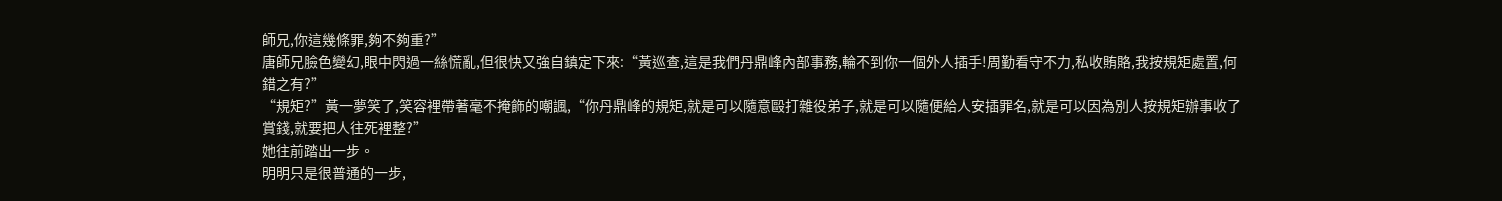師兄,你這幾條罪,夠不夠重?”
唐師兄臉色變幻,眼中閃過一絲慌亂,但很快又強自鎮定下來:“黃巡查,這是我們丹鼎峰內部事務,輪不到你一個外人插手!周勤看守不力,私收賄賂,我按規矩處置,何錯之有?”
“規矩?”黃一夢笑了,笑容裡帶著毫不掩飾的嘲諷,“你丹鼎峰的規矩,就是可以隨意毆打雜役弟子,就是可以隨便給人安插罪名,就是可以因為別人按規矩辦事收了賞錢,就要把人往死裡整?”
她往前踏出一步。
明明只是很普通的一步,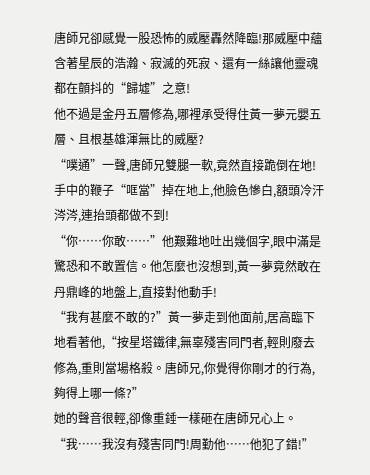唐師兄卻感覺一股恐怖的威壓轟然降臨!那威壓中蘊含著星辰的浩瀚、寂滅的死寂、還有一絲讓他靈魂都在顫抖的“歸墟”之意!
他不過是金丹五層修為,哪裡承受得住黃一夢元嬰五層、且根基雄渾無比的威壓?
“噗通”一聲,唐師兄雙腿一軟,竟然直接跪倒在地!手中的鞭子“哐當”掉在地上,他臉色慘白,額頭冷汗涔涔,連抬頭都做不到!
“你……你敢……”他艱難地吐出幾個字,眼中滿是驚恐和不敢置信。他怎麼也沒想到,黃一夢竟然敢在丹鼎峰的地盤上,直接對他動手!
“我有甚麼不敢的?”黃一夢走到他面前,居高臨下地看著他,“按星塔鐵律,無辜殘害同門者,輕則廢去修為,重則當場格殺。唐師兄,你覺得你剛才的行為,夠得上哪一條?”
她的聲音很輕,卻像重錘一樣砸在唐師兄心上。
“我……我沒有殘害同門!周勤他……他犯了錯!”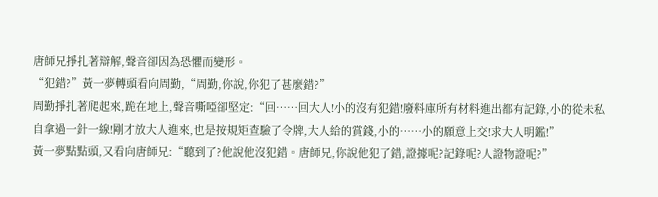唐師兄掙扎著辯解,聲音卻因為恐懼而變形。
“犯錯?”黃一夢轉頭看向周勤,“周勤,你說,你犯了甚麼錯?”
周勤掙扎著爬起來,跪在地上,聲音嘶啞卻堅定:“回……回大人!小的沒有犯錯!廢料庫所有材料進出都有記錄,小的從未私自拿過一針一線!剛才放大人進來,也是按規矩查驗了令牌,大人給的賞錢,小的……小的願意上交!求大人明鑑!”
黃一夢點點頭,又看向唐師兄:“聽到了?他說他沒犯錯。唐師兄,你說他犯了錯,證據呢?記錄呢?人證物證呢?”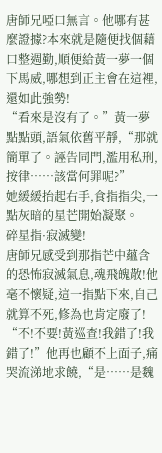唐師兄啞口無言。他哪有甚麼證據?本來就是隨便找個藉口整週勤,順便給黃一夢一個下馬威,哪想到正主會在這裡,還如此強勢!
“看來是沒有了。”黃一夢點點頭,語氣依舊平靜,“那就簡單了。誣告同門,濫用私刑,按律……該當何罪呢?”
她緩緩抬起右手,食指指尖,一點灰暗的星芒開始凝聚。
碎星指·寂滅變!
唐師兄感受到那指芒中蘊含的恐怖寂滅氣息,魂飛魄散!他毫不懷疑,這一指點下來,自己就算不死,修為也肯定廢了!
“不!不要!黃巡查!我錯了!我錯了!”他再也顧不上面子,痛哭流涕地求饒,“是……是魏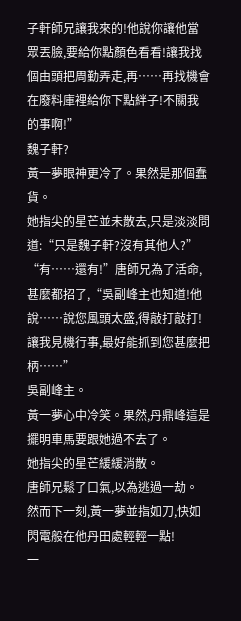子軒師兄讓我來的!他說你讓他當眾丟臉,要給你點顏色看看!讓我找個由頭把周勤弄走,再……再找機會在廢料庫裡給你下點絆子!不關我的事啊!”
魏子軒?
黃一夢眼神更冷了。果然是那個蠢貨。
她指尖的星芒並未散去,只是淡淡問道:“只是魏子軒?沒有其他人?”
“有……還有!”唐師兄為了活命,甚麼都招了,“吳副峰主也知道!他說……說您風頭太盛,得敲打敲打!讓我見機行事,最好能抓到您甚麼把柄……”
吳副峰主。
黃一夢心中冷笑。果然,丹鼎峰這是擺明車馬要跟她過不去了。
她指尖的星芒緩緩消散。
唐師兄鬆了口氣,以為逃過一劫。
然而下一刻,黃一夢並指如刀,快如閃電般在他丹田處輕輕一點!
一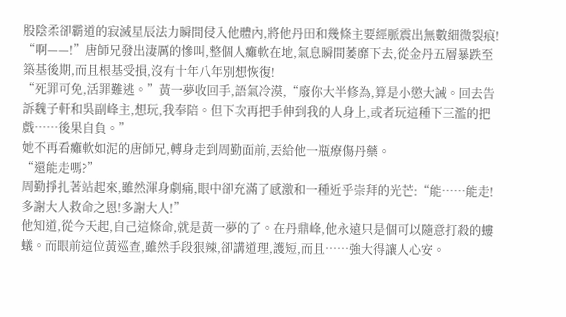股陰柔卻霸道的寂滅星辰法力瞬間侵入他體內,將他丹田和幾條主要經脈震出無數細微裂痕!
“啊——!”唐師兄發出淒厲的慘叫,整個人癱軟在地,氣息瞬間萎靡下去,從金丹五層暴跌至築基後期,而且根基受損,沒有十年八年別想恢復!
“死罪可免,活罪難逃。”黃一夢收回手,語氣冷漠,“廢你大半修為,算是小懲大誡。回去告訴魏子軒和吳副峰主,想玩,我奉陪。但下次再把手伸到我的人身上,或者玩這種下三濫的把戲……後果自負。”
她不再看癱軟如泥的唐師兄,轉身走到周勤面前,丟給他一瓶療傷丹藥。
“還能走嗎?”
周勤掙扎著站起來,雖然渾身劇痛,眼中卻充滿了感激和一種近乎崇拜的光芒:“能……能走!多謝大人救命之恩!多謝大人!”
他知道,從今天起,自己這條命,就是黃一夢的了。在丹鼎峰,他永遠只是個可以隨意打殺的螻蟻。而眼前這位黃巡查,雖然手段狠辣,卻講道理,護短,而且……強大得讓人心安。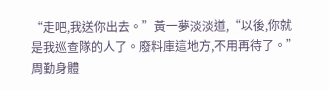“走吧,我送你出去。”黃一夢淡淡道,“以後,你就是我巡查隊的人了。廢料庫這地方,不用再待了。”
周勤身體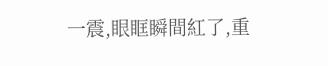一震,眼眶瞬間紅了,重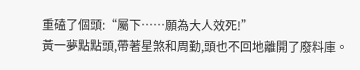重磕了個頭:“屬下……願為大人效死!”
黃一夢點點頭,帶著星煞和周勤,頭也不回地離開了廢料庫。